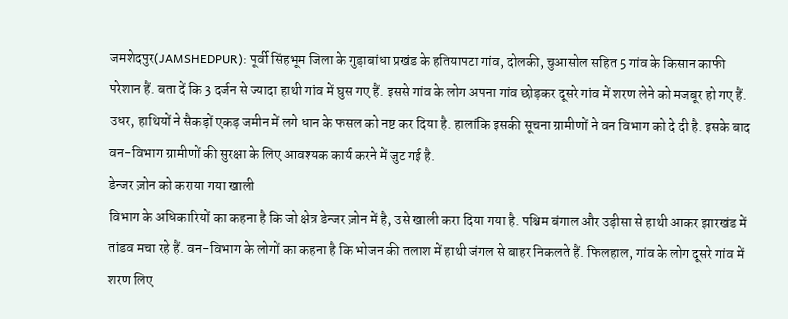जमशेदपुर(JAMSHEDPUR): पूर्वी सिंहभूम जिला के गुड़ाबांधा प्रखंड के हतियापटा गांव, दोलकी, चुआसोल सहित 5 गांव के किसान काफी परेशान हैं. बता दें कि 3 दर्जन से ज्यादा हाथी गांव में घुस गए हैं. इससे गांव के लोग अपना गांव छोड़कर दूसरे गांव में शरण लेने को मजबूर हो गए हैं. उधर, हाथियों ने सैकड़ों एकड़ जमीन में लगे धान के फसल को नष्ट कर दिया है. हालांकि इसकी सूचना ग्रामीणों ने वन विभाग को दे दी है. इसके बाद वन-विभाग ग्रामीणों की सुरक्षा के लिए आवश्यक कार्य करने में जुट गई है.
डेन्जर ज़ोन को कराया गया खाली
विभाग के अधिकारियों का कहना है कि जो क्षेत्र डेन्जर ज़ोन में है, उसे खाली करा दिया गया है. पश्चिम बंगाल और उड़ीसा से हाथी आकर झारखंड में तांडव मचा रहे हैं. वन-विभाग के लोगों का कहना है कि भोजन की तलाश में हाथी जंगल से बाहर निकलते हैं. फिलहाल, गांव के लोग दूसरे गांव में शरण लिए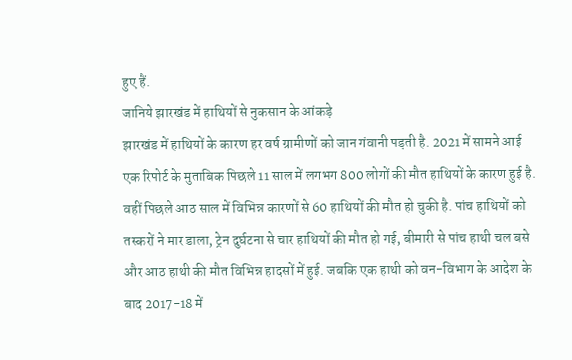हुए हैं.
जानिये झारखंड में हाथियों से नुकसान के आंकड़े
झारखंड में हाथियों के कारण हर वर्ष ग्रामीणों को जान गंवानी पड़ती है. 2021 में सामने आई एक रिपोर्ट के मुताबिक पिछले 11 साल में लगभग 800 लोगों की मौत हाथियों के कारण हुई है. वहीं पिछले आठ साल में विभिन्न कारणों से 60 हाथियों की मौत हो चुकी है. पांच हाथियों को तस्करों ने मार डाला, ट्रेन दुर्घटना से चार हाथियों की मौत हो गई, बीमारी से पांच हाथी चल बसे और आठ हाथी की मौत विभिन्न हादसों में हुई. जबकि एक हाथी को वन-विभाग के आदेश के बाद 2017-18 में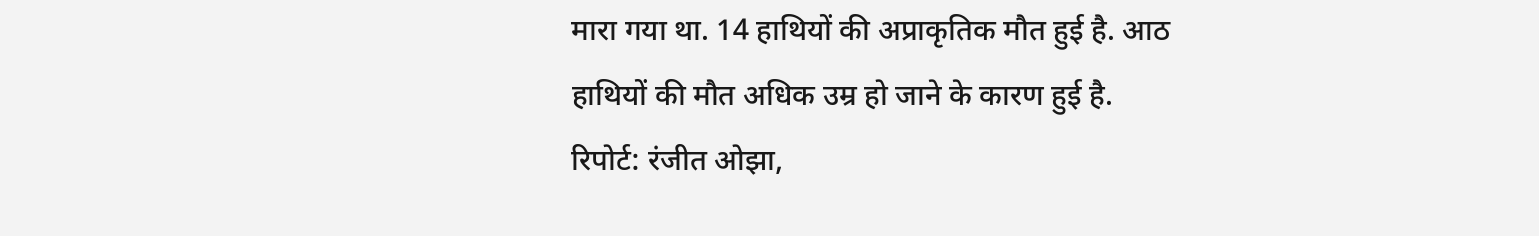मारा गया था. 14 हाथियों की अप्राकृतिक मौत हुई है. आठ हाथियों की मौत अधिक उम्र हो जाने के कारण हुई है.
रिपोर्ट: रंजीत ओझा,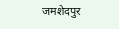जमशेदपुर